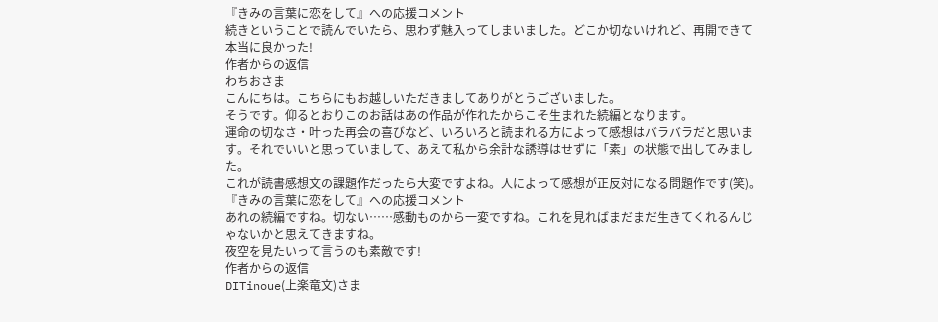『きみの言葉に恋をして』への応援コメント
続きということで読んでいたら、思わず魅入ってしまいました。どこか切ないけれど、再開できて本当に良かった!
作者からの返信
わちおさま
こんにちは。こちらにもお越しいただきましてありがとうございました。
そうです。仰るとおりこのお話はあの作品が作れたからこそ生まれた続編となります。
運命の切なさ・叶った再会の喜びなど、いろいろと読まれる方によって感想はバラバラだと思います。それでいいと思っていまして、あえて私から余計な誘導はせずに「素」の状態で出してみました。
これが読書感想文の課題作だったら大変ですよね。人によって感想が正反対になる問題作です(笑)。
『きみの言葉に恋をして』への応援コメント
あれの続編ですね。切ない……感動ものから一変ですね。これを見ればまだまだ生きてくれるんじゃないかと思えてきますね。
夜空を見たいって言うのも素敵です!
作者からの返信
DITinoue(上楽竜文)さま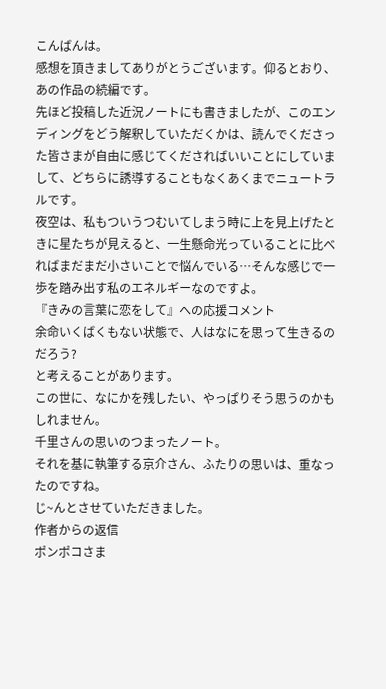こんばんは。
感想を頂きましてありがとうございます。仰るとおり、あの作品の続編です。
先ほど投稿した近況ノートにも書きましたが、このエンディングをどう解釈していただくかは、読んでくださった皆さまが自由に感じてくださればいいことにしていまして、どちらに誘導することもなくあくまでニュートラルです。
夜空は、私もついうつむいてしまう時に上を見上げたときに星たちが見えると、一生懸命光っていることに比べればまだまだ小さいことで悩んでいる…そんな感じで一歩を踏み出す私のエネルギーなのですよ。
『きみの言葉に恋をして』への応援コメント
余命いくばくもない状態で、人はなにを思って生きるのだろう?
と考えることがあります。
この世に、なにかを残したい、やっぱりそう思うのかもしれません。
千里さんの思いのつまったノート。
それを基に執筆する京介さん、ふたりの思いは、重なったのですね。
じ~んとさせていただきました。
作者からの返信
ポンポコさま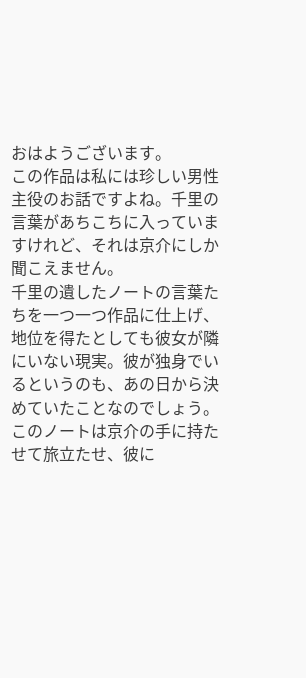おはようございます。
この作品は私には珍しい男性主役のお話ですよね。千里の言葉があちこちに入っていますけれど、それは京介にしか聞こえません。
千里の遺したノートの言葉たちを一つ一つ作品に仕上げ、地位を得たとしても彼女が隣にいない現実。彼が独身でいるというのも、あの日から決めていたことなのでしょう。
このノートは京介の手に持たせて旅立たせ、彼に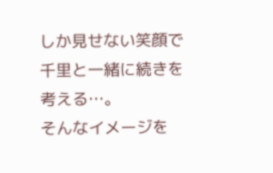しか見せない笑顔で千里と一緒に続きを考える…。
そんなイメージを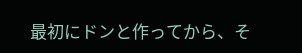最初にドンと作ってから、そ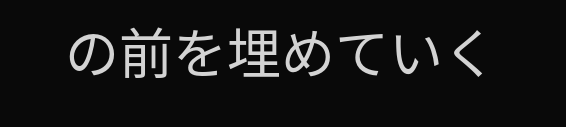の前を埋めていく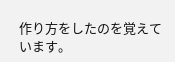作り方をしたのを覚えています。